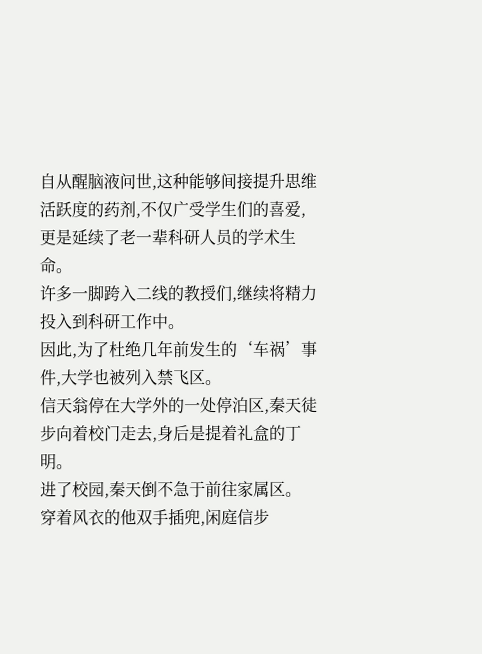自从醒脑液问世,这种能够间接提升思维活跃度的药剂,不仅广受学生们的喜爱,更是延续了老一辈科研人员的学术生命。
许多一脚跨入二线的教授们,继续将精力投入到科研工作中。
因此,为了杜绝几年前发生的‘车祸’事件,大学也被列入禁飞区。
信天翁停在大学外的一处停泊区,秦天徒步向着校门走去,身后是提着礼盒的丁明。
进了校园,秦天倒不急于前往家属区。
穿着风衣的他双手插兜,闲庭信步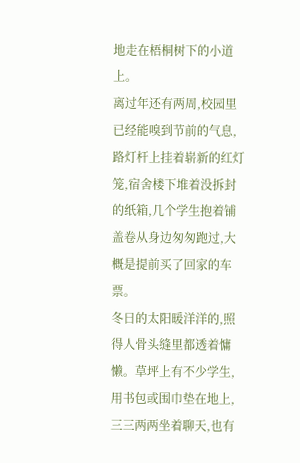地走在梧桐树下的小道上。
离过年还有两周,校园里已经能嗅到节前的气息,路灯杆上挂着崭新的红灯笼,宿舍楼下堆着没拆封的纸箱,几个学生抱着铺盖卷从身边匆匆跑过,大概是提前买了回家的车票。
冬日的太阳暖洋洋的,照得人骨头缝里都透着慵懒。草坪上有不少学生,用书包或围巾垫在地上,三三两两坐着聊天,也有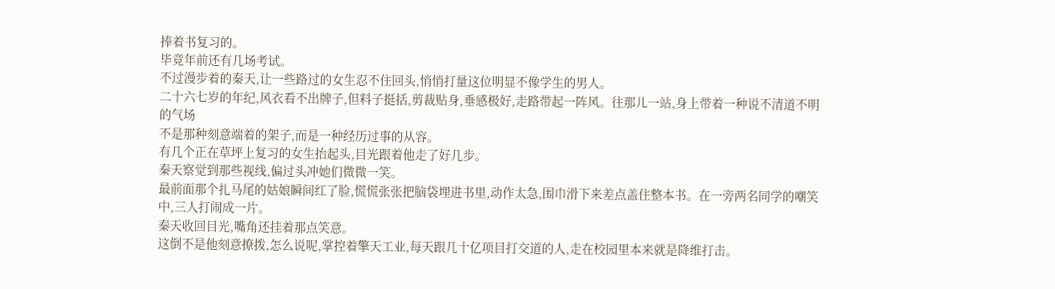捧着书复习的。
毕竟年前还有几场考试。
不过漫步着的秦天,让一些路过的女生忍不住回头,悄悄打量这位明显不像学生的男人。
二十六七岁的年纪,风衣看不出牌子,但料子挺括,剪裁贴身,垂感极好,走路带起一阵风。往那儿一站,身上带着一种说不清道不明的气场
不是那种刻意端着的架子,而是一种经历过事的从容。
有几个正在草坪上复习的女生抬起头,目光跟着他走了好几步。
秦天察觉到那些视线,偏过头冲她们微微一笑。
最前面那个扎马尾的姑娘瞬间红了脸,慌慌张张把脑袋埋进书里,动作太急,围巾滑下来差点盖住整本书。在一旁两名同学的嘲笑中,三人打闹成一片。
秦天收回目光,嘴角还挂着那点笑意。
这倒不是他刻意撩拨,怎么说呢,掌控着擎天工业,每天跟几十亿项目打交道的人,走在校园里本来就是降维打击。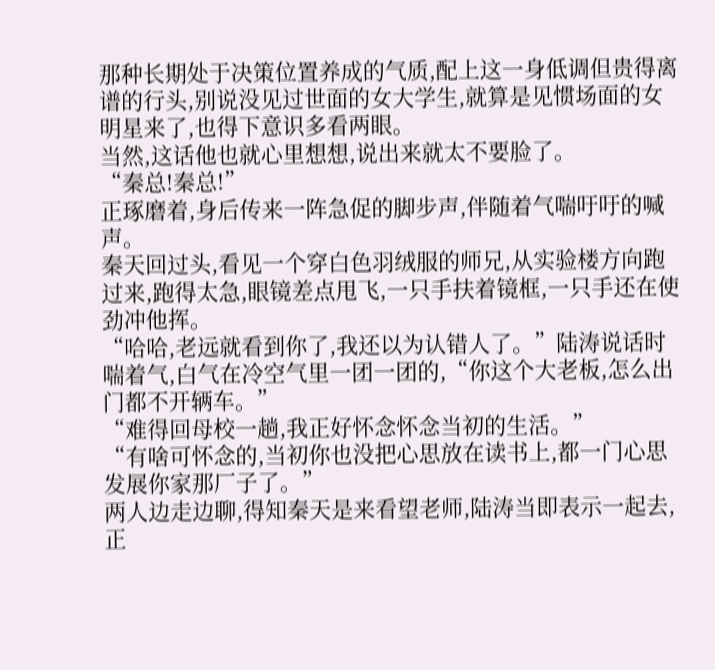那种长期处于决策位置养成的气质,配上这一身低调但贵得离谱的行头,别说没见过世面的女大学生,就算是见惯场面的女明星来了,也得下意识多看两眼。
当然,这话他也就心里想想,说出来就太不要脸了。
“秦总!秦总!”
正琢磨着,身后传来一阵急促的脚步声,伴随着气喘吁吁的喊声。
秦天回过头,看见一个穿白色羽绒服的师兄,从实验楼方向跑过来,跑得太急,眼镜差点甩飞,一只手扶着镜框,一只手还在使劲冲他挥。
“哈哈,老远就看到你了,我还以为认错人了。”陆涛说话时喘着气,白气在冷空气里一团一团的,“你这个大老板,怎么出门都不开辆车。”
“难得回母校一趟,我正好怀念怀念当初的生活。”
“有啥可怀念的,当初你也没把心思放在读书上,都一门心思发展你家那厂子了。”
两人边走边聊,得知秦天是来看望老师,陆涛当即表示一起去,正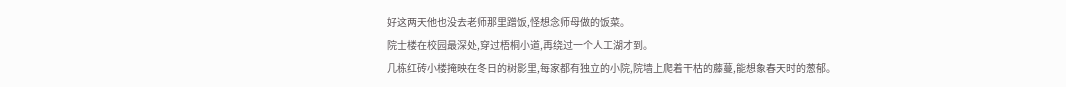好这两天他也没去老师那里蹭饭,怪想念师母做的饭菜。
院士楼在校园最深处,穿过梧桐小道,再绕过一个人工湖才到。
几栋红砖小楼掩映在冬日的树影里,每家都有独立的小院,院墙上爬着干枯的藤蔓,能想象春天时的葱郁。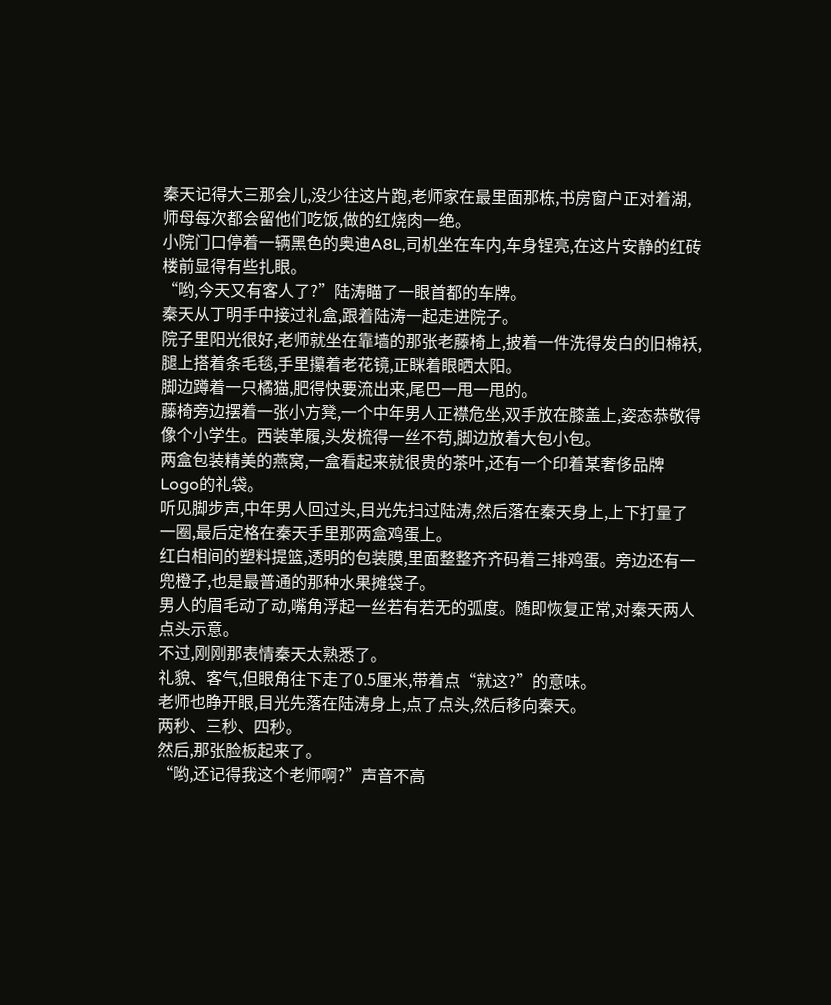秦天记得大三那会儿,没少往这片跑,老师家在最里面那栋,书房窗户正对着湖,师母每次都会留他们吃饭,做的红烧肉一绝。
小院门口停着一辆黑色的奥迪A8L,司机坐在车内,车身锃亮,在这片安静的红砖楼前显得有些扎眼。
“哟,今天又有客人了?”陆涛瞄了一眼首都的车牌。
秦天从丁明手中接过礼盒,跟着陆涛一起走进院子。
院子里阳光很好,老师就坐在靠墙的那张老藤椅上,披着一件洗得发白的旧棉袄,腿上搭着条毛毯,手里攥着老花镜,正眯着眼晒太阳。
脚边蹲着一只橘猫,肥得快要流出来,尾巴一甩一甩的。
藤椅旁边摆着一张小方凳,一个中年男人正襟危坐,双手放在膝盖上,姿态恭敬得像个小学生。西装革履,头发梳得一丝不苟,脚边放着大包小包。
两盒包装精美的燕窝,一盒看起来就很贵的茶叶,还有一个印着某奢侈品牌Logo的礼袋。
听见脚步声,中年男人回过头,目光先扫过陆涛,然后落在秦天身上,上下打量了一圈,最后定格在秦天手里那两盒鸡蛋上。
红白相间的塑料提篮,透明的包装膜,里面整整齐齐码着三排鸡蛋。旁边还有一兜橙子,也是最普通的那种水果摊袋子。
男人的眉毛动了动,嘴角浮起一丝若有若无的弧度。随即恢复正常,对秦天两人点头示意。
不过,刚刚那表情秦天太熟悉了。
礼貌、客气,但眼角往下走了0.5厘米,带着点“就这?”的意味。
老师也睁开眼,目光先落在陆涛身上,点了点头,然后移向秦天。
两秒、三秒、四秒。
然后,那张脸板起来了。
“哟,还记得我这个老师啊?”声音不高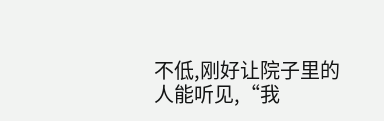不低,刚好让院子里的人能听见,“我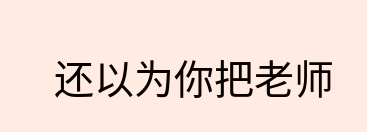还以为你把老师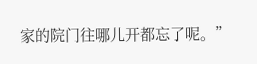家的院门往哪儿开都忘了呢。”